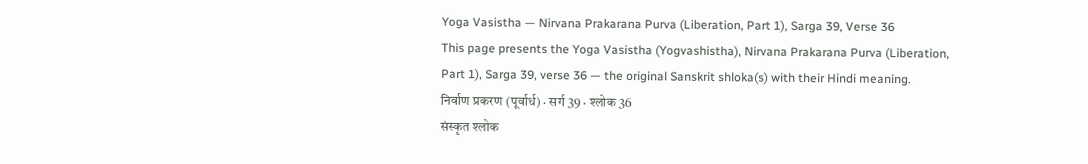Yoga Vasistha — Nirvana Prakarana Purva (Liberation, Part 1), Sarga 39, Verse 36
This page presents the Yoga Vasistha (Yogvashistha), Nirvana Prakarana Purva (Liberation, Part 1), Sarga 39, verse 36 — the original Sanskrit shloka(s) with their Hindi meaning.
निर्वाण प्रकरण (पूर्वार्ध) · सर्ग 39 · श्लोक 36
संस्कृत श्लोक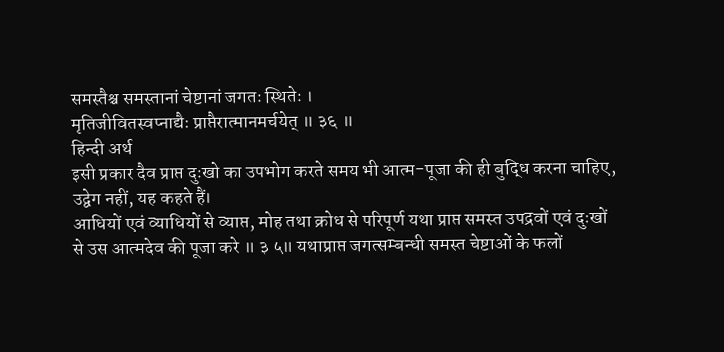समस्तैश्च समस्तानां चेष्टानां जगतः स्थितेः ।
मृतिजीवितस्वप्नाद्यैः प्राप्तैरात्मानमर्चयेत् ॥ ३६ ॥
हिन्दी अर्थ
इसी प्रकार दैव प्राप्त दुःखो का उपभोग करते समय भी आत्म-पूजा की ही बुद्धि करना चाहिए,
उद्वेग नहीं, यह कहते हैं।
आधियों एवं व्याधियों से व्याप्त, मोह तथा क्रोध से परिपूर्ण यथा प्राप्त समस्त उपद्रवों एवं दुःखों
से उस आत्मदेव की पूजा करे ॥ ३ ५॥ यथाप्राप्त जगत्सम्बन्धी समस्त चेष्टाओं के फलों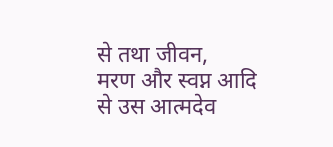से तथा जीवन,
मरण और स्वप्न आदि से उस आत्मदेव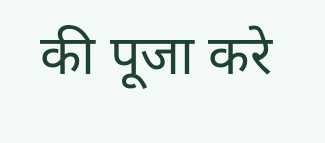की पूजा करे